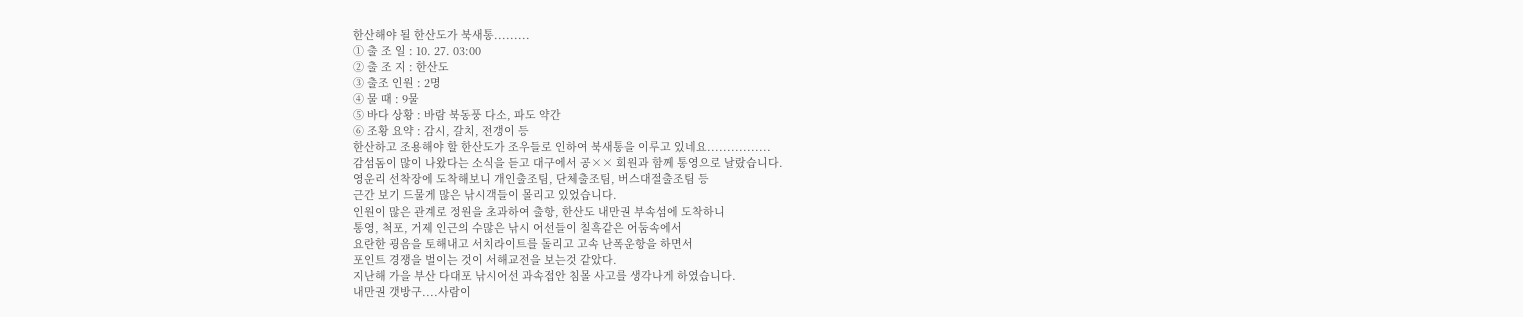한산해야 될 한산도가 북새통.........
① 출 조 일 : 10. 27. 03:00
② 출 조 지 : 한산도
③ 출조 인원 : 2명
④ 물 때 : 9물
⑤ 바다 상황 : 바람 북동풍 다소, 파도 약간
⑥ 조황 요약 : 감시, 갈치, 전갱이 등
한산하고 조용해야 할 한산도가 조우들로 인하여 북새통을 이루고 있네요................
감섬돔이 많이 나왔다는 소식을 듣고 대구에서 공×× 회원과 함께 통영으로 날랐습니다.
영운리 선착장에 도착해보니 개인출조팀, 단체출조팀, 버스대절출조팀 등
근간 보기 드물게 많은 낚시객들이 몰리고 있었습니다.
인원이 많은 관계로 정원을 초과하여 출항, 한산도 내만권 부속섬에 도착하니
통영, 척포, 거제 인근의 수많은 낚시 어선들이 칠흑같은 어둠속에서
요란한 굉음을 토해내고 서치라이트를 돌리고 고속 난폭운항을 하면서
포인트 경쟁을 벌이는 것이 서해교전을 보는것 같았다.
지난해 가을 부산 다대포 낚시어선 과속접안 침몰 사고를 생각나게 하였습니다.
내만권 갯방구....사람이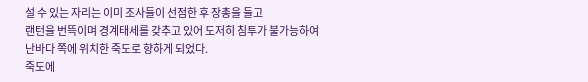설 수 있는 자리는 이미 조사들이 선점한 후 장총을 들고
랜턴을 번뜩이며 경계태세를 갖추고 있어 도저히 침투가 불가능하여
난바다 쪽에 위치한 죽도로 향하게 되었다.
죽도에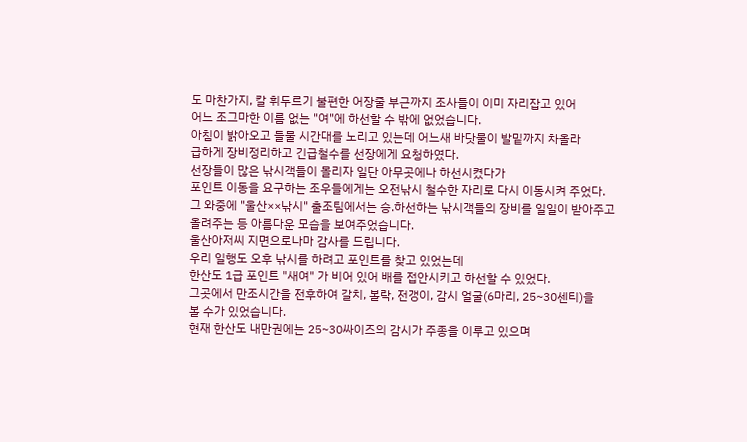도 마찬가지, 칼 휘두르기 불편한 어장줄 부근까지 조사들이 이미 자리잡고 있어
어느 조그마한 이름 없는 "여"에 하선할 수 밖에 없었습니다.
아침이 밝아오고 들물 시간대를 노리고 있는데 어느새 바닷물이 발밑까지 차올라
급하게 장비정리하고 긴급철수를 선장에게 요청하였다.
선장들이 많은 낚시객들이 몰리자 일단 아무곳에나 하선시켰다가
포인트 이동을 요구하는 조우들에게는 오전낚시 철수한 자리로 다시 이동시켜 주었다.
그 와중에 "울산××낚시" 출조팀에서는 승.하선하는 낚시객들의 장비를 일일이 받아주고
올려주는 등 아름다운 모습을 보여주었습니다.
울산아저씨 지면으로나마 감사를 드립니다.
우리 일행도 오후 낚시를 하려고 포인트를 찾고 있었는데
한산도 1급 포인트 "새여" 가 비어 있어 배를 접안시키고 하선할 수 있었다.
그곳에서 만조시간을 전후하여 갈치, 볼락, 전갱이, 감시 얼굴(6마리, 25~30센티)을
볼 수가 있었습니다.
현재 한산도 내만권에는 25~30싸이즈의 감시가 주종을 이루고 있으며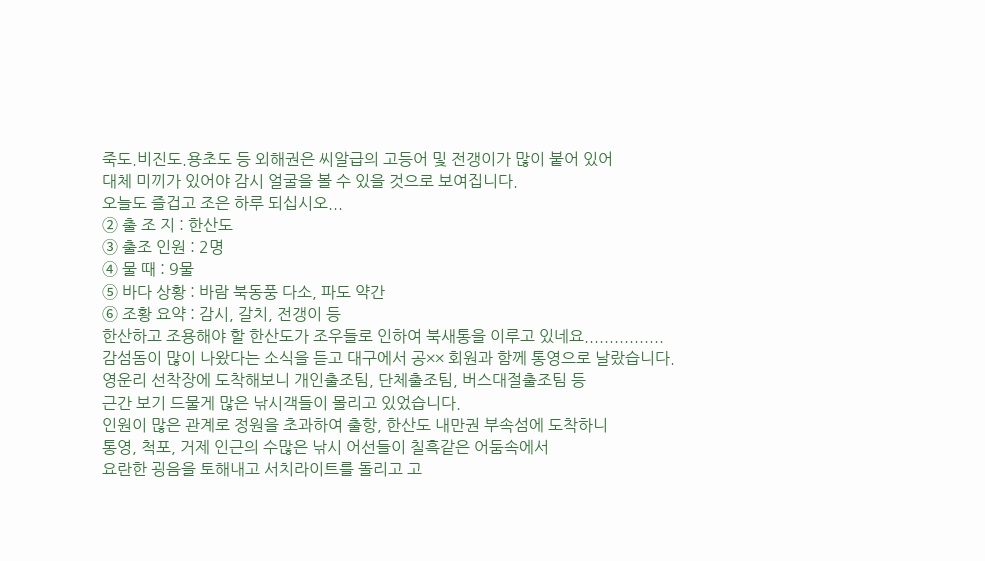죽도.비진도.용초도 등 외해권은 씨알급의 고등어 및 전갱이가 많이 붙어 있어
대체 미끼가 있어야 감시 얼굴을 볼 수 있을 것으로 보여집니다.
오늘도 즐겁고 조은 하루 되십시오...
② 출 조 지 : 한산도
③ 출조 인원 : 2명
④ 물 때 : 9물
⑤ 바다 상황 : 바람 북동풍 다소, 파도 약간
⑥ 조황 요약 : 감시, 갈치, 전갱이 등
한산하고 조용해야 할 한산도가 조우들로 인하여 북새통을 이루고 있네요................
감섬돔이 많이 나왔다는 소식을 듣고 대구에서 공×× 회원과 함께 통영으로 날랐습니다.
영운리 선착장에 도착해보니 개인출조팀, 단체출조팀, 버스대절출조팀 등
근간 보기 드물게 많은 낚시객들이 몰리고 있었습니다.
인원이 많은 관계로 정원을 초과하여 출항, 한산도 내만권 부속섬에 도착하니
통영, 척포, 거제 인근의 수많은 낚시 어선들이 칠흑같은 어둠속에서
요란한 굉음을 토해내고 서치라이트를 돌리고 고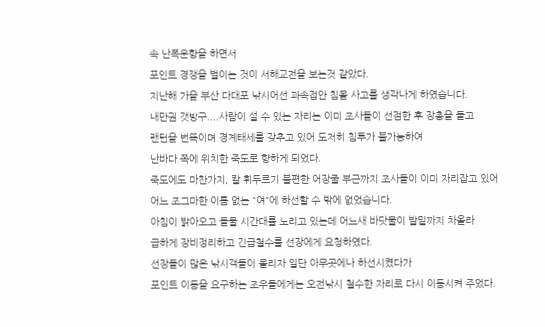속 난폭운항을 하면서
포인트 경쟁을 벌이는 것이 서해교전을 보는것 같았다.
지난해 가을 부산 다대포 낚시어선 과속접안 침몰 사고를 생각나게 하였습니다.
내만권 갯방구....사람이 설 수 있는 자리는 이미 조사들이 선점한 후 장총을 들고
랜턴을 번뜩이며 경계태세를 갖추고 있어 도저히 침투가 불가능하여
난바다 쪽에 위치한 죽도로 향하게 되었다.
죽도에도 마찬가지, 칼 휘두르기 불편한 어장줄 부근까지 조사들이 이미 자리잡고 있어
어느 조그마한 이름 없는 "여"에 하선할 수 밖에 없었습니다.
아침이 밝아오고 들물 시간대를 노리고 있는데 어느새 바닷물이 발밑까지 차올라
급하게 장비정리하고 긴급철수를 선장에게 요청하였다.
선장들이 많은 낚시객들이 몰리자 일단 아무곳에나 하선시켰다가
포인트 이동을 요구하는 조우들에게는 오전낚시 철수한 자리로 다시 이동시켜 주었다.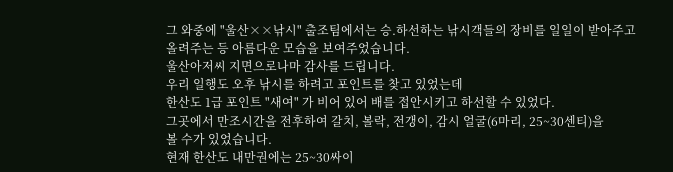그 와중에 "울산××낚시" 출조팀에서는 승.하선하는 낚시객들의 장비를 일일이 받아주고
올려주는 등 아름다운 모습을 보여주었습니다.
울산아저씨 지면으로나마 감사를 드립니다.
우리 일행도 오후 낚시를 하려고 포인트를 찾고 있었는데
한산도 1급 포인트 "새여" 가 비어 있어 배를 접안시키고 하선할 수 있었다.
그곳에서 만조시간을 전후하여 갈치, 볼락, 전갱이, 감시 얼굴(6마리, 25~30센티)을
볼 수가 있었습니다.
현재 한산도 내만권에는 25~30싸이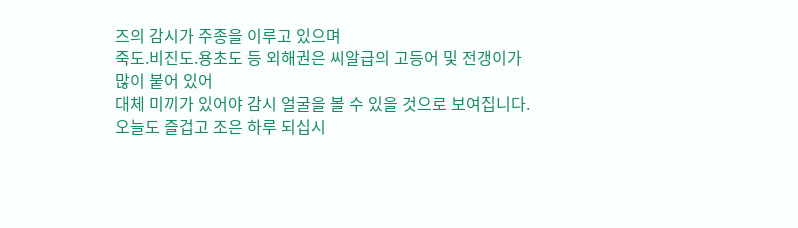즈의 감시가 주종을 이루고 있으며
죽도.비진도.용초도 등 외해권은 씨알급의 고등어 및 전갱이가 많이 붙어 있어
대체 미끼가 있어야 감시 얼굴을 볼 수 있을 것으로 보여집니다.
오늘도 즐겁고 조은 하루 되십시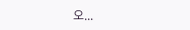오...